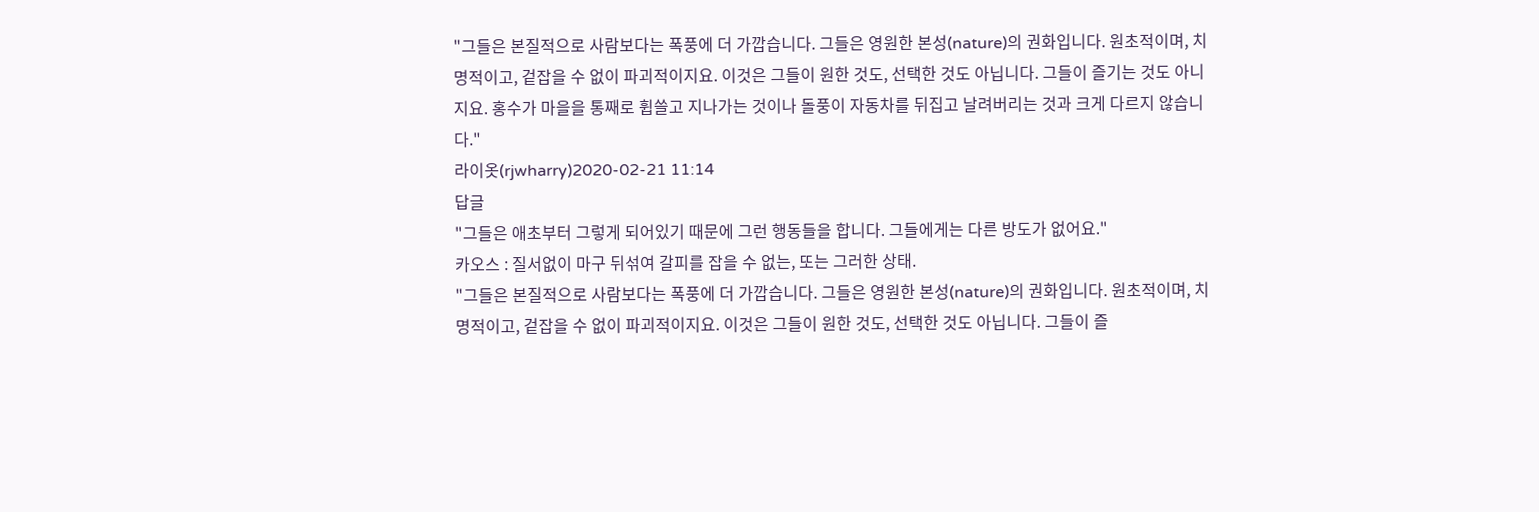"그들은 본질적으로 사람보다는 폭풍에 더 가깝습니다. 그들은 영원한 본성(nature)의 권화입니다. 원초적이며, 치명적이고, 겉잡을 수 없이 파괴적이지요. 이것은 그들이 원한 것도, 선택한 것도 아닙니다. 그들이 즐기는 것도 아니지요. 홍수가 마을을 통째로 휩쓸고 지나가는 것이나 돌풍이 자동차를 뒤집고 날려버리는 것과 크게 다르지 않습니다."
라이옷(rjwharry)2020-02-21 11:14
답글
"그들은 애초부터 그렇게 되어있기 때문에 그런 행동들을 합니다. 그들에게는 다른 방도가 없어요."
카오스 : 질서없이 마구 뒤섞여 갈피를 잡을 수 없는, 또는 그러한 상태.
"그들은 본질적으로 사람보다는 폭풍에 더 가깝습니다. 그들은 영원한 본성(nature)의 권화입니다. 원초적이며, 치명적이고, 겉잡을 수 없이 파괴적이지요. 이것은 그들이 원한 것도, 선택한 것도 아닙니다. 그들이 즐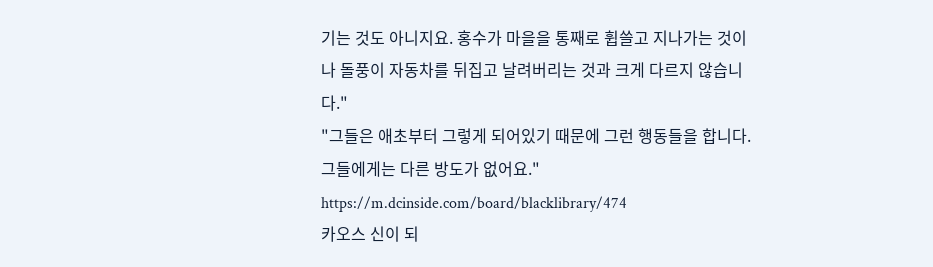기는 것도 아니지요. 홍수가 마을을 통째로 휩쓸고 지나가는 것이나 돌풍이 자동차를 뒤집고 날려버리는 것과 크게 다르지 않습니다."
"그들은 애초부터 그렇게 되어있기 때문에 그런 행동들을 합니다. 그들에게는 다른 방도가 없어요."
https://m.dcinside.com/board/blacklibrary/474
카오스 신이 되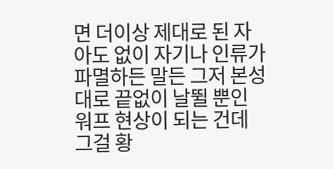면 더이상 제대로 된 자아도 없이 자기나 인류가 파멸하든 말든 그저 본성대로 끝없이 날뛸 뿐인 워프 현상이 되는 건데 그걸 황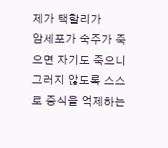제가 택할리가
암세포가 숙주가 죽으면 자기도 죽으니 그러지 않도록 스스로 증식을 억제하는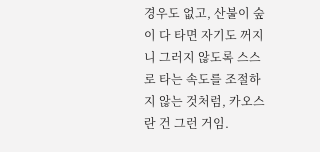경우도 없고, 산불이 숲이 다 타면 자기도 꺼지니 그러지 않도록 스스로 타는 속도를 조절하지 않는 것처럼, 카오스란 건 그런 거임.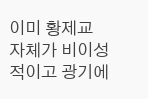이미 황제교 자체가 비이성적이고 광기에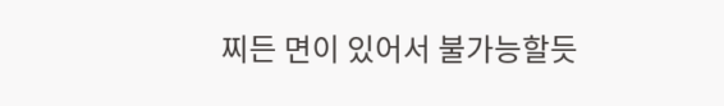찌든 면이 있어서 불가능할듯